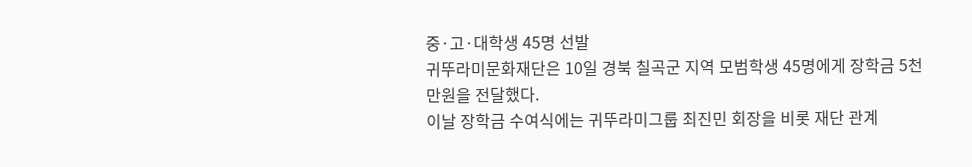중·고·대학생 45명 선발
귀뚜라미문화재단은 10일 경북 칠곡군 지역 모범학생 45명에게 장학금 5천만원을 전달했다.
이날 장학금 수여식에는 귀뚜라미그룹 최진민 회장을 비롯 재단 관계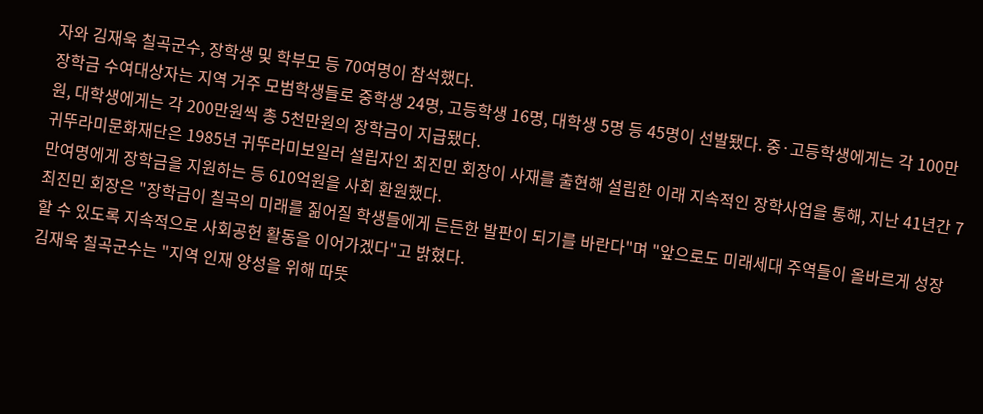자와 김재욱 칠곡군수, 장학생 및 학부모 등 70여명이 참석했다.
장학금 수여대상자는 지역 거주 모범학생들로 중학생 24명, 고등학생 16명, 대학생 5명 등 45명이 선발됐다. 중·고등학생에게는 각 100만원, 대학생에게는 각 200만원씩 총 5천만원의 장학금이 지급됐다.
귀뚜라미문화재단은 1985년 귀뚜라미보일러 설립자인 최진민 회장이 사재를 출현해 설립한 이래 지속적인 장학사업을 통해, 지난 41년간 7만여명에게 장학금을 지원하는 등 610억원을 사회 환원했다.
최진민 회장은 "장학금이 칠곡의 미래를 짊어질 학생들에게 든든한 발판이 되기를 바란다"며 "앞으로도 미래세대 주역들이 올바르게 성장할 수 있도록 지속적으로 사회공헌 활동을 이어가겠다"고 밝혔다.
김재욱 칠곡군수는 "지역 인재 양성을 위해 따뜻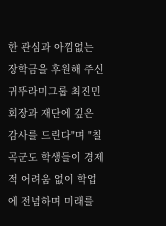한 관심과 아낌없는 장학금을 후원해 주신 귀뚜라미그룹 최진민 회장과 재단에 깊은 감사를 드린다"며 "칠곡군도 학생들이 경제적 어려움 없이 학업에 전념하며 미래를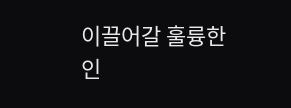이끌어갈 훌륭한 인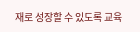재로 성장할 수 있도록 교육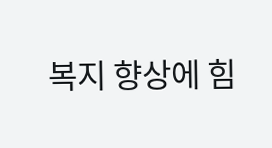복지 향상에 힘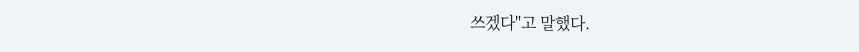쓰겠다"고 말했다.